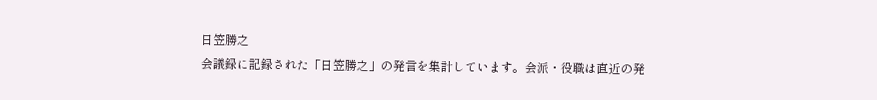日笠勝之
会議録に記録された「日笠勝之」の発言を集計しています。会派・役職は直近の発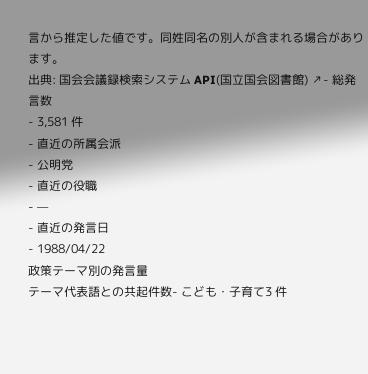言から推定した値です。同姓同名の別人が含まれる場合があります。
出典: 国会会議録検索システム API(国立国会図書館) ↗- 総発言数
- 3,581 件
- 直近の所属会派
- 公明党
- 直近の役職
- —
- 直近の発言日
- 1988/04/22
政策テーマ別の発言量
テーマ代表語との共起件数- こども・子育て3 件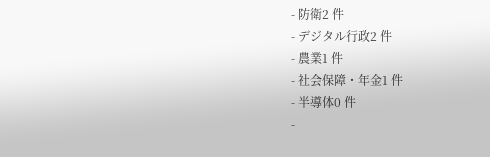- 防衛2 件
- デジタル行政2 件
- 農業1 件
- 社会保障・年金1 件
- 半導体0 件
-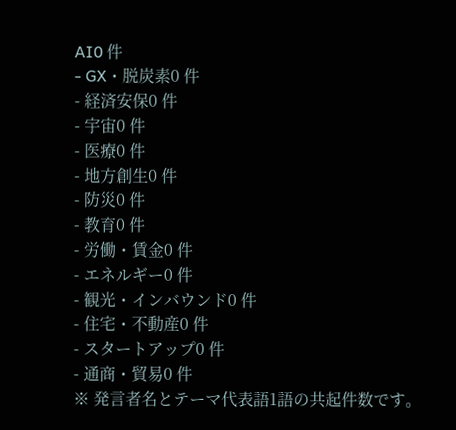AI0 件
- GX・脱炭素0 件
- 経済安保0 件
- 宇宙0 件
- 医療0 件
- 地方創生0 件
- 防災0 件
- 教育0 件
- 労働・賃金0 件
- エネルギー0 件
- 観光・インバウンド0 件
- 住宅・不動産0 件
- スタートアップ0 件
- 通商・貿易0 件
※ 発言者名とテーマ代表語1語の共起件数です。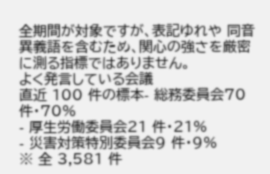全期間が対象ですが、表記ゆれや 同音異義語を含むため、関心の強さを厳密に測る指標ではありません。
よく発言している会議
直近 100 件の標本- 総務委員会70 件・70%
- 厚生労働委員会21 件・21%
- 災害対策特別委員会9 件・9%
※ 全 3,581 件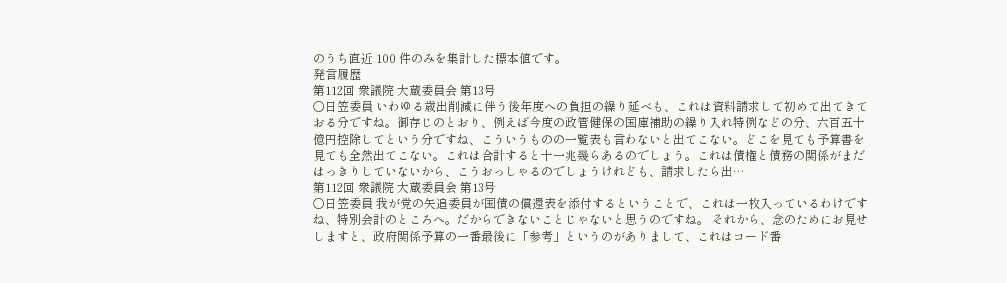のうち直近 100 件のみを集計した標本値です。
発言履歴
第112回 衆議院 大蔵委員会 第13号
○日笠委員 いわゆる歳出削減に伴う後年度への負担の繰り延べも、これは資料請求して初めて出てきておる分ですね。御存じのとおり、例えば今度の政管健保の国庫補助の繰り入れ特例などの分、六百五十億円控除してという分ですね、こういうものの一覧表も言わないと出てこない。どこを見ても予算書を見ても全然出てこない。これは合計すると十一兆幾らあるのでしょう。これは債権と債務の関係がまだはっきりしていないから、こうおっしゃるのでしょうけれども、請求したら出…
第112回 衆議院 大蔵委員会 第13号
○日笠委員 我が党の矢追委員が国債の償還表を添付するということで、これは一枚入っているわけですね、特別会計のところへ。だからできないことじゃないと思うのですね。 それから、念のためにお見せしますと、政府関係予算の一番最後に「参考」というのがありまして、これはコード番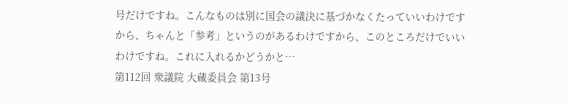号だけですね。こんなものは別に国会の議決に基づかなくたっていいわけですから、ちゃんと「参考」というのがあるわけですから、このところだけでいいわけですね。これに入れるかどうかと…
第112回 衆議院 大蔵委員会 第13号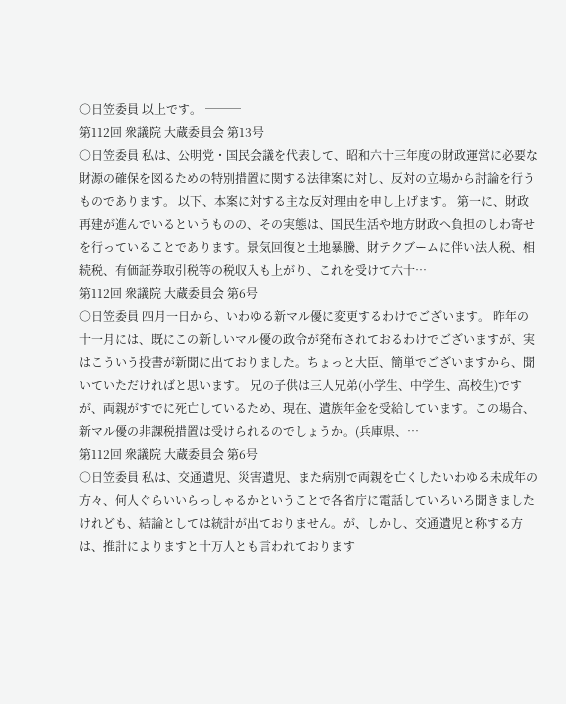○日笠委員 以上です。 ───
第112回 衆議院 大蔵委員会 第13号
○日笠委員 私は、公明党・国民会議を代表して、昭和六十三年度の財政運営に必要な財源の確保を図るための特別措置に関する法律案に対し、反対の立場から討論を行うものであります。 以下、本案に対する主な反対理由を申し上げます。 第一に、財政再建が進んでいるというものの、その実態は、国民生活や地方財政へ負担のしわ寄せを行っていることであります。景気回復と土地暴騰、財テクブームに伴い法人税、相続税、有価証券取引税等の税収入も上がり、これを受けて六十…
第112回 衆議院 大蔵委員会 第6号
○日笠委員 四月一日から、いわゆる新マル優に変更するわけでございます。 昨年の十一月には、既にこの新しいマル優の政令が発布されておるわけでございますが、実はこういう投書が新聞に出ておりました。ちょっと大臣、簡単でございますから、聞いていただければと思います。 兄の子供は三人兄弟(小学生、中学生、高校生)ですが、両親がすでに死亡しているため、現在、遺族年金を受給しています。この場合、新マル優の非課税措置は受けられるのでしょうか。(兵庫県、…
第112回 衆議院 大蔵委員会 第6号
○日笠委員 私は、交通遺児、災害遺児、また病別で両親を亡くしたいわゆる未成年の方々、何人ぐらいいらっしゃるかということで各省庁に電話していろいろ聞きましたけれども、結論としては統計が出ておりません。が、しかし、交通遺児と称する方は、推計によりますと十万人とも言われております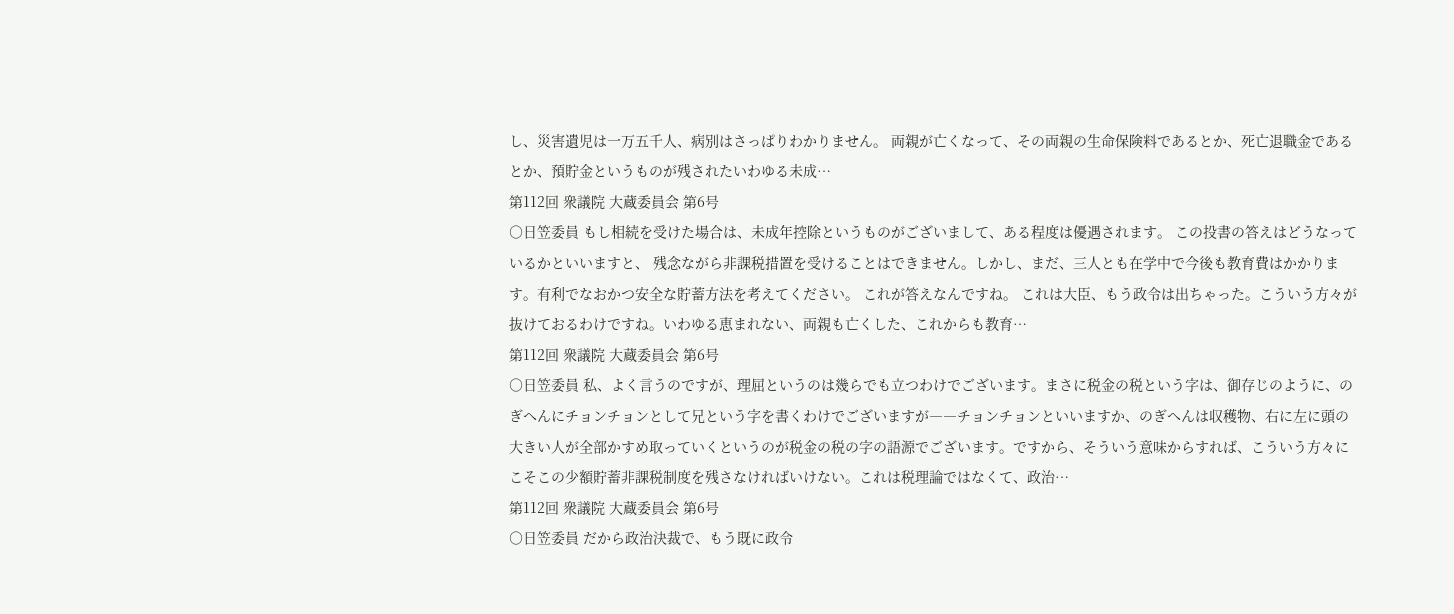し、災害遺児は一万五千人、病別はさっぱりわかりません。 両親が亡くなって、その両親の生命保険料であるとか、死亡退職金であるとか、預貯金というものが残されたいわゆる未成…
第112回 衆議院 大蔵委員会 第6号
○日笠委員 もし相続を受けた場合は、未成年控除というものがございまして、ある程度は優遇されます。 この投書の答えはどうなっているかといいますと、 残念ながら非課税措置を受けることはできません。しかし、まだ、三人とも在学中で今後も教育費はかかります。有利でなおかつ安全な貯蓄方法を考えてください。 これが答えなんですね。 これは大臣、もう政令は出ちゃった。こういう方々が抜けておるわけですね。いわゆる恵まれない、両親も亡くした、これからも教育…
第112回 衆議院 大蔵委員会 第6号
○日笠委員 私、よく言うのですが、理屈というのは幾らでも立つわけでございます。まさに税金の税という字は、御存じのように、のぎへんにチョンチョンとして兄という字を書くわけでございますが――チョンチョンといいますか、のぎへんは収穫物、右に左に頭の大きい人が全部かすめ取っていくというのが税金の税の字の語源でございます。ですから、そういう意味からすれば、こういう方々にこそこの少額貯蓄非課税制度を残さなければいけない。これは税理論ではなくて、政治…
第112回 衆議院 大蔵委員会 第6号
○日笠委員 だから政治決裁で、もう既に政令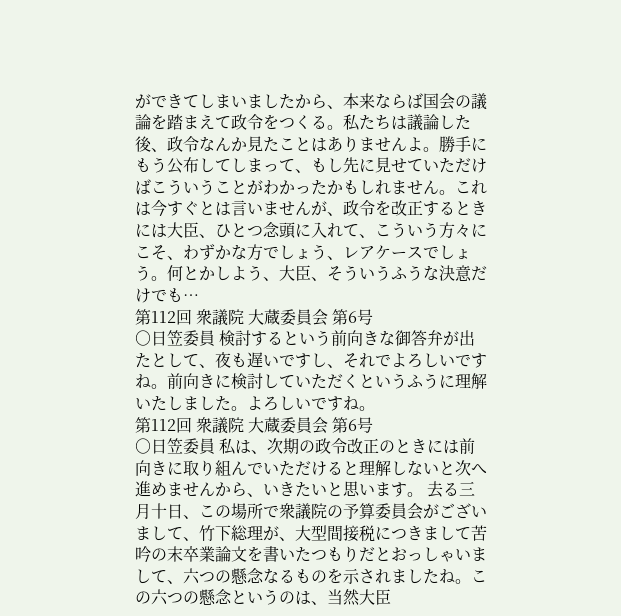ができてしまいましたから、本来ならば国会の議論を踏まえて政令をつくる。私たちは議論した後、政令なんか見たことはありませんよ。勝手にもう公布してしまって、もし先に見せていただけばこういうことがわかったかもしれません。これは今すぐとは言いませんが、政令を改正するときには大臣、ひとつ念頭に入れて、こういう方々にこそ、わずかな方でしょう、レアケースでしょう。何とかしよう、大臣、そういうふうな決意だけでも…
第112回 衆議院 大蔵委員会 第6号
○日笠委員 検討するという前向きな御答弁が出たとして、夜も遅いですし、それでよろしいですね。前向きに検討していただくというふうに理解いたしました。よろしいですね。
第112回 衆議院 大蔵委員会 第6号
○日笠委員 私は、次期の政令改正のときには前向きに取り組んでいただけると理解しないと次へ進めませんから、いきたいと思います。 去る三月十日、この場所で衆議院の予算委員会がございまして、竹下総理が、大型間接税につきまして苦吟の末卒業論文を書いたつもりだとおっしゃいまして、六つの懸念なるものを示されましたね。この六つの懸念というのは、当然大臣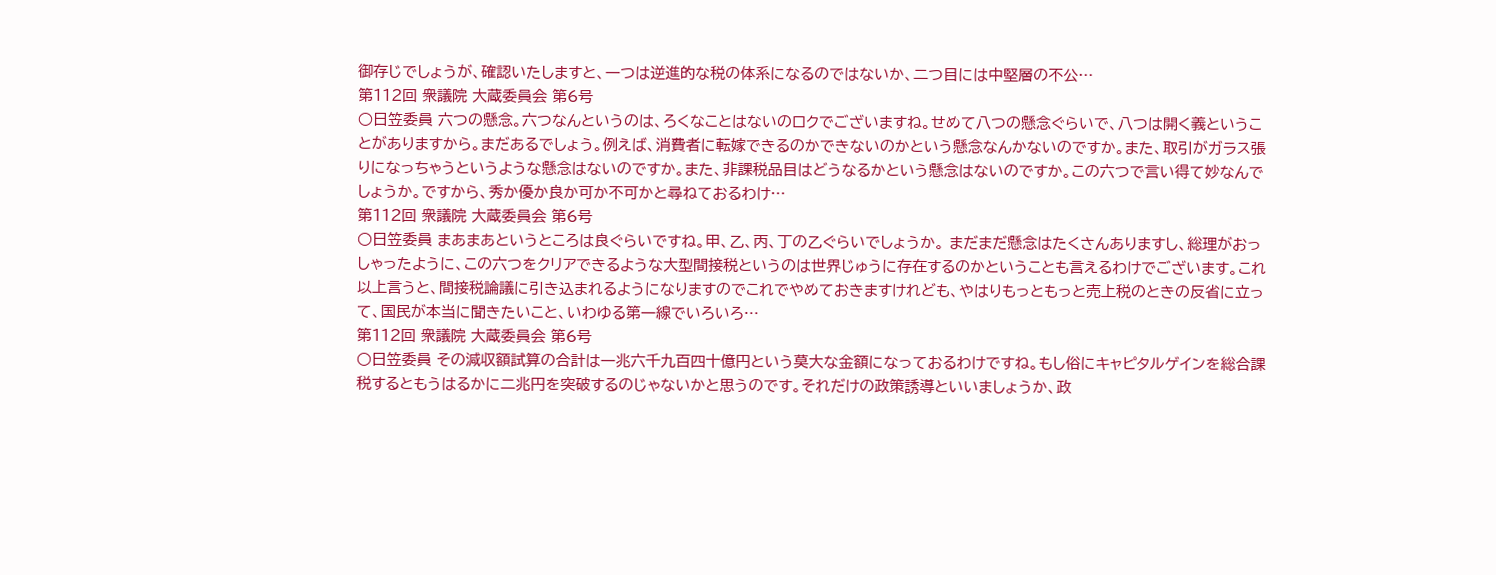御存じでしょうが、確認いたしますと、一つは逆進的な税の体系になるのではないか、二つ目には中堅層の不公…
第112回 衆議院 大蔵委員会 第6号
○日笠委員 六つの懸念。六つなんというのは、ろくなことはないのロクでございますね。せめて八つの懸念ぐらいで、八つは開く義ということがありますから。まだあるでしょう。例えば、消費者に転嫁できるのかできないのかという懸念なんかないのですか。また、取引がガラス張りになっちゃうというような懸念はないのですか。また、非課税品目はどうなるかという懸念はないのですか。この六つで言い得て妙なんでしょうか。ですから、秀か優か良か可か不可かと尋ねておるわけ…
第112回 衆議院 大蔵委員会 第6号
○日笠委員 まあまあというところは良ぐらいですね。甲、乙、丙、丁の乙ぐらいでしょうか。 まだまだ懸念はたくさんありますし、総理がおっしゃったように、この六つをクリアできるような大型間接税というのは世界じゅうに存在するのかということも言えるわけでございます。これ以上言うと、間接税論議に引き込まれるようになりますのでこれでやめておきますけれども、やはりもっともっと売上税のときの反省に立って、国民が本当に聞きたいこと、いわゆる第一線でいろいろ…
第112回 衆議院 大蔵委員会 第6号
○日笠委員 その減収額試算の合計は一兆六千九百四十億円という莫大な金額になっておるわけですね。もし俗にキャピタルゲインを総合課税するともうはるかに二兆円を突破するのじゃないかと思うのです。それだけの政策誘導といいましょうか、政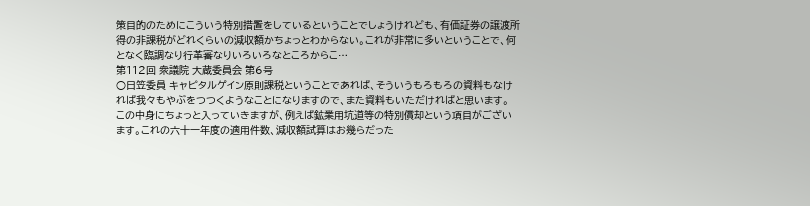策目的のためにこういう特別措置をしているということでしょうけれども、有価証券の譲渡所得の非課税がどれくらいの減収額かちょっとわからない。これが非常に多いということで、何となく臨調なり行革審なりいろいろなところからこ…
第112回 衆議院 大蔵委員会 第6号
○日笠委員 キャピタルゲイン原則課税ということであれば、そういうもろもろの資料もなければ我々もやぶをつつくようなことになりますので、また資料もいただければと思います。 この中身にちょっと入っていきますが、例えば鉱業用坑道等の特別償却という項目がございます。これの六十一年度の適用件数、減収額試算はお幾らだった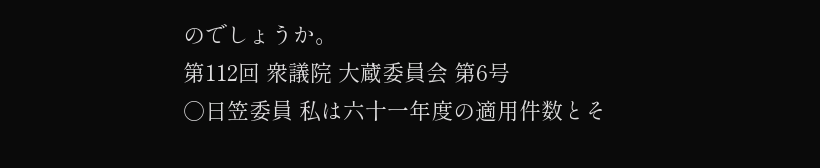のでしょうか。
第112回 衆議院 大蔵委員会 第6号
○日笠委員 私は六十一年度の適用件数とそ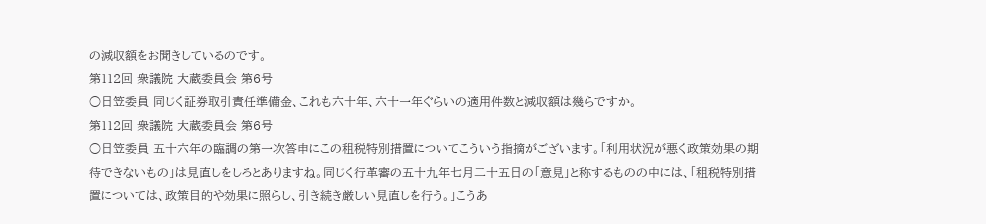の減収額をお聞きしているのです。
第112回 衆議院 大蔵委員会 第6号
○日笠委員 同じく証券取引責任準備金、これも六十年、六十一年ぐらいの適用件数と減収額は幾らですか。
第112回 衆議院 大蔵委員会 第6号
○日笠委員 五十六年の臨調の第一次答申にこの租税特別措置についてこういう指摘がございます。「利用状況が悪く政策効果の期待できないもの」は見直しをしろとありますね。同じく行革審の五十九年七月二十五日の「意見」と称するものの中には、「租税特別措置については、政策目的や効果に照らし、引き続き厳しい見直しを行う。」こうあ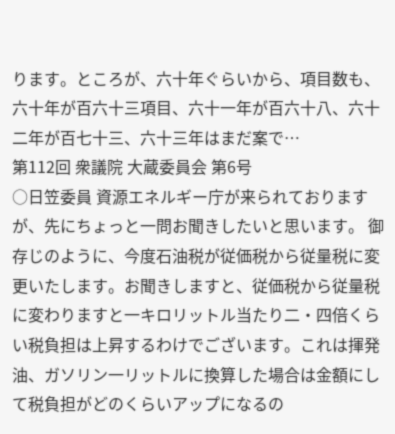ります。ところが、六十年ぐらいから、項目数も、六十年が百六十三項目、六十一年が百六十八、六十二年が百七十三、六十三年はまだ案で…
第112回 衆議院 大蔵委員会 第6号
○日笠委員 資源エネルギー庁が来られておりますが、先にちょっと一問お聞きしたいと思います。 御存じのように、今度石油税が従価税から従量税に変更いたします。お聞きしますと、従価税から従量税に変わりますと一キロリットル当たり二・四倍くらい税負担は上昇するわけでございます。これは揮発油、ガソリン一リットルに換算した場合は金額にして税負担がどのくらいアップになるの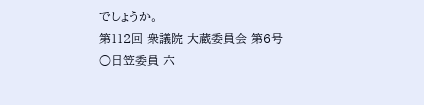でしょうか。
第112回 衆議院 大蔵委員会 第6号
○日笠委員 六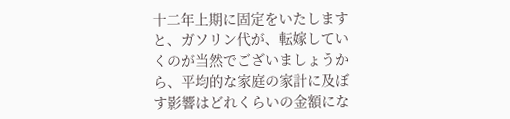十二年上期に固定をいたしますと、ガソリン代が、転嫁していくのが当然でございましょうから、平均的な家庭の家計に及ぼす影響はどれくらいの金額にな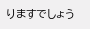りますでしょう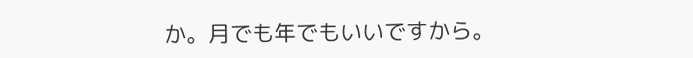か。月でも年でもいいですから。